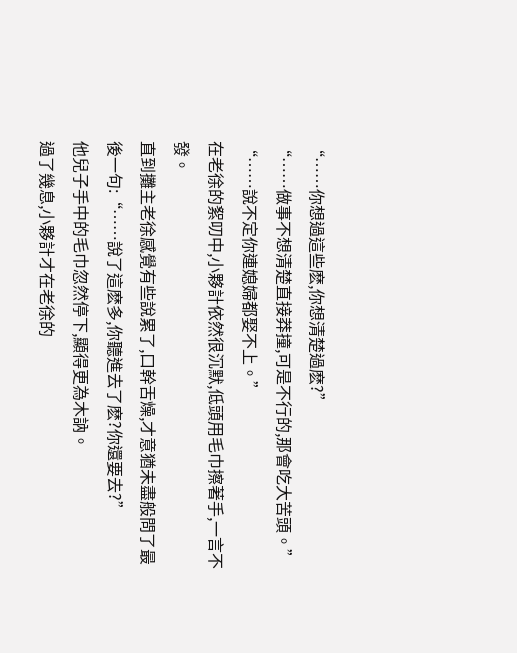“……你想過這些麽,你想清楚過麽?”
“……做事不想清楚直接莽撞,可是不行的,那會吃大苦頭。”
“……說不定你連媳婦都娶不上。”
在老徐的絮叨中,小夥計依然很沉默,低頭用毛巾擦著手,一言不發。
直到攤主老徐感覺有些說累了,口幹舌燥,才意猶未盡般問了最後一句:“……說了這麽多,你聽進去了麽?你還要去?”
他兒子手中的毛巾忽然停下,顯得更為木訥。
過了幾息,小夥計才在老徐的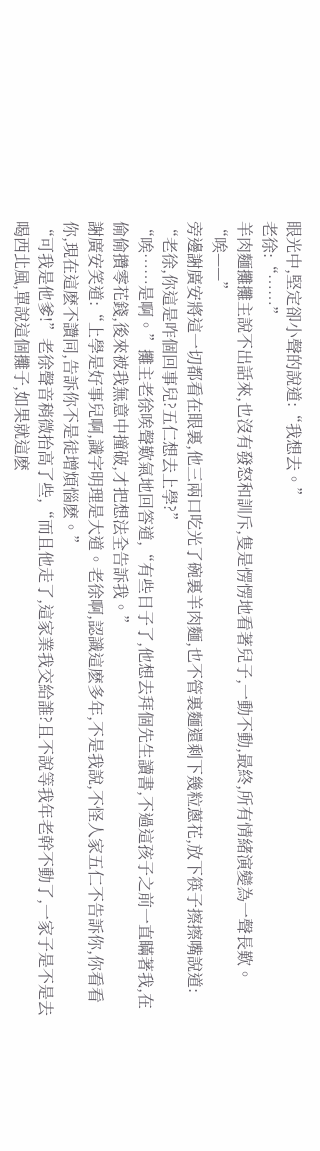眼光中,堅定卻小聲的說道:“我想去。”
老徐:“……”
羊肉麵攤攤主說不出話來,也沒有發怒和訓斥,隻是愣愣地看著兒子,一動不動,最終,所有情緒演變為一聲長歎。
“唉——”
旁邊謝廣安將這一切都看在眼裏,他三兩口吃光了碗裏羊肉麵,也不管裏麵還剩下幾粒蔥花,放下筷子擦擦嘴說道:
“老徐,你這是咋個回事兒?五仁想去上學?”
“唉……是啊。”攤主老徐唉聲歎氣地回答道,“有些日子了,他想去拜個先生讀書,不過這孩子之前一直瞞著我,在偷偷攢零花錢,後來被我無意中撞破,才把想法全告訴我。”
謝廣安笑道:“上學是好事兒啊,識字明理是大道。老徐啊,認識這麽多年,不是我說,不怪人家五仁不告訴你,你看看你,現在這麽不讚同,告訴你不是徒增煩惱麽。”
“可我是他爹!”老徐聲音稍微抬高了些,“而且他走了,這家業我交給誰?且不說等我年老幹不動了,一家子是不是去喝西北風,單說這個攤子,如果就這麽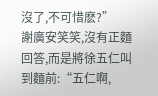沒了,不可惜麽?”
謝廣安笑笑,沒有正麵回答,而是將徐五仁叫到麵前:“五仁啊,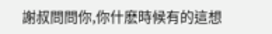謝叔問問你,你什麽時候有的這想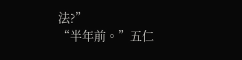法?”
“半年前。”五仁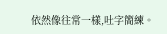依然像往常一樣,吐字簡練。